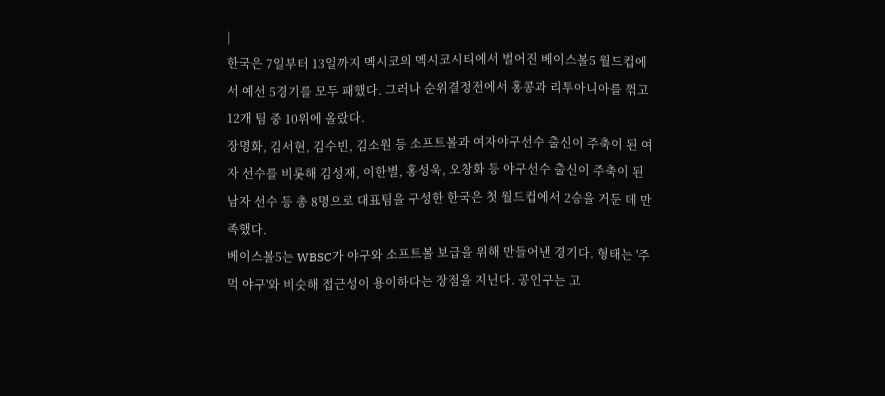|
한국은 7일부터 13일까지 멕시코의 멕시코시티에서 벌어진 베이스볼5 월드컵에서 예선 5경기를 모두 패했다. 그러나 순위결정전에서 홍콩과 리투아니아를 꺾고 12개 팀 중 10위에 올랐다.
장명화, 김서현, 김수빈, 김소원 등 소프트볼과 여자야구선수 출신이 주축이 된 여자 선수를 비롯해 김성재, 이한별, 홍성욱, 오창화 등 야구선수 출신이 주축이 된 남자 선수 등 총 8명으로 대표팀을 구성한 한국은 첫 월드컵에서 2승을 거둔 데 만족했다.
베이스볼5는 WBSC가 야구와 소프트볼 보급을 위해 만들어낸 경기다. 형태는 '주먹 야구'와 비슷해 접근성이 용이하다는 장점을 지닌다. 공인구는 고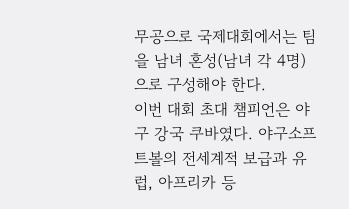무공으로 국제대회에서는 팀을 남녀 혼성(남녀 각 4명)으로 구성해야 한다.
이번 대회 초대 챔피언은 야구 강국 쿠바였다. 야구소프트볼의 전세계적 보급과 유럽, 아프리카 등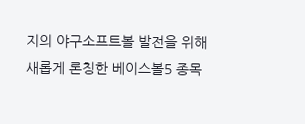지의 야구소프트볼 발전을 위해 새롭게 론칭한 베이스볼5 종목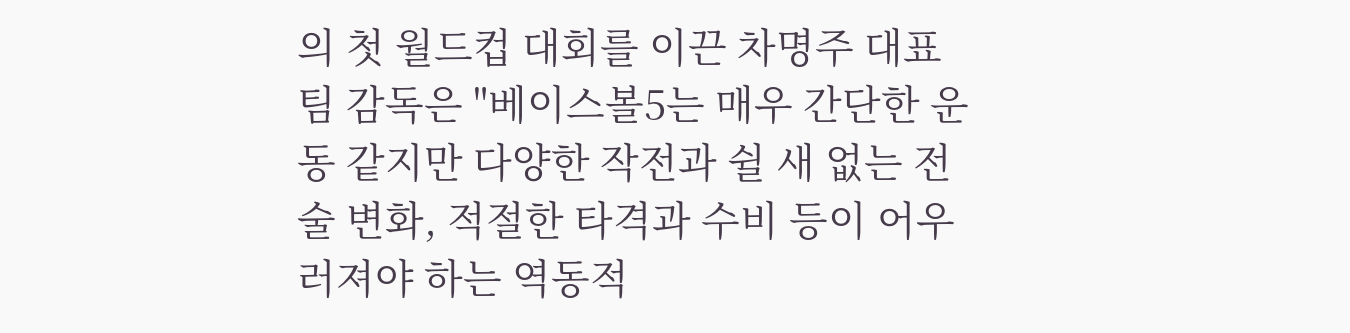의 첫 월드컵 대회를 이끈 차명주 대표팀 감독은 "베이스볼5는 매우 간단한 운동 같지만 다양한 작전과 쉴 새 없는 전술 변화, 적절한 타격과 수비 등이 어우러져야 하는 역동적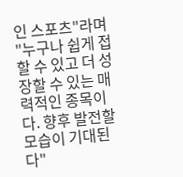인 스포츠"라며 "누구나 쉽게 접할 수 있고 더 성장할 수 있는 매력적인 종목이다. 향후 발전할 모습이 기대된다"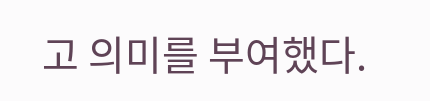고 의미를 부여했다.